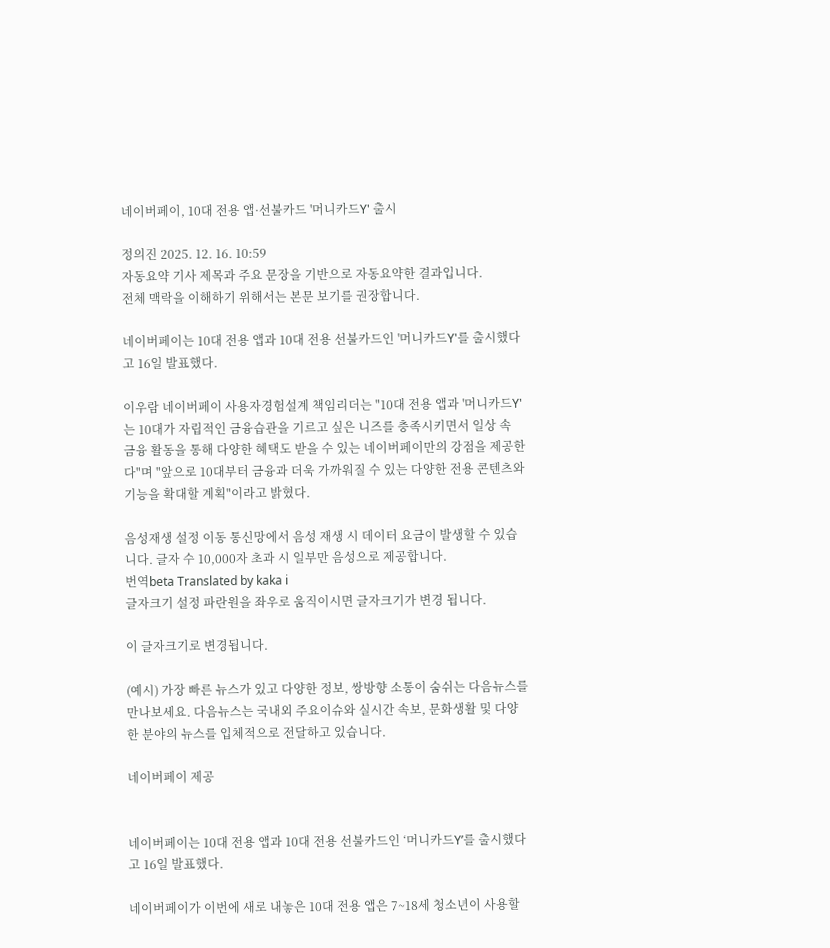네이버페이, 10대 전용 앱·선불카드 '머니카드Y' 출시

정의진 2025. 12. 16. 10:59
자동요약 기사 제목과 주요 문장을 기반으로 자동요약한 결과입니다.
전체 맥락을 이해하기 위해서는 본문 보기를 권장합니다.

네이버페이는 10대 전용 앱과 10대 전용 선불카드인 '머니카드Y'를 출시했다고 16일 발표했다.

이우람 네이버페이 사용자경험설계 책임리더는 "10대 전용 앱과 '머니카드Y'는 10대가 자립적인 금융습관을 기르고 싶은 니즈를 충족시키면서 일상 속 금융 활동을 통해 다양한 혜택도 받을 수 있는 네이버페이만의 강점을 제공한다"며 "앞으로 10대부터 금융과 더욱 가까워질 수 있는 다양한 전용 콘텐츠와 기능을 확대할 계획"이라고 밝혔다.

음성재생 설정 이동 통신망에서 음성 재생 시 데이터 요금이 발생할 수 있습니다. 글자 수 10,000자 초과 시 일부만 음성으로 제공합니다.
번역beta Translated by kaka i
글자크기 설정 파란원을 좌우로 움직이시면 글자크기가 변경 됩니다.

이 글자크기로 변경됩니다.

(예시) 가장 빠른 뉴스가 있고 다양한 정보, 쌍방향 소통이 숨쉬는 다음뉴스를 만나보세요. 다음뉴스는 국내외 주요이슈와 실시간 속보, 문화생활 및 다양한 분야의 뉴스를 입체적으로 전달하고 있습니다.

네이버페이 제공


네이버페이는 10대 전용 앱과 10대 전용 선불카드인 ‘머니카드Y’를 출시했다고 16일 발표했다.

네이버페이가 이번에 새로 내놓은 10대 전용 앱은 7~18세 청소년이 사용할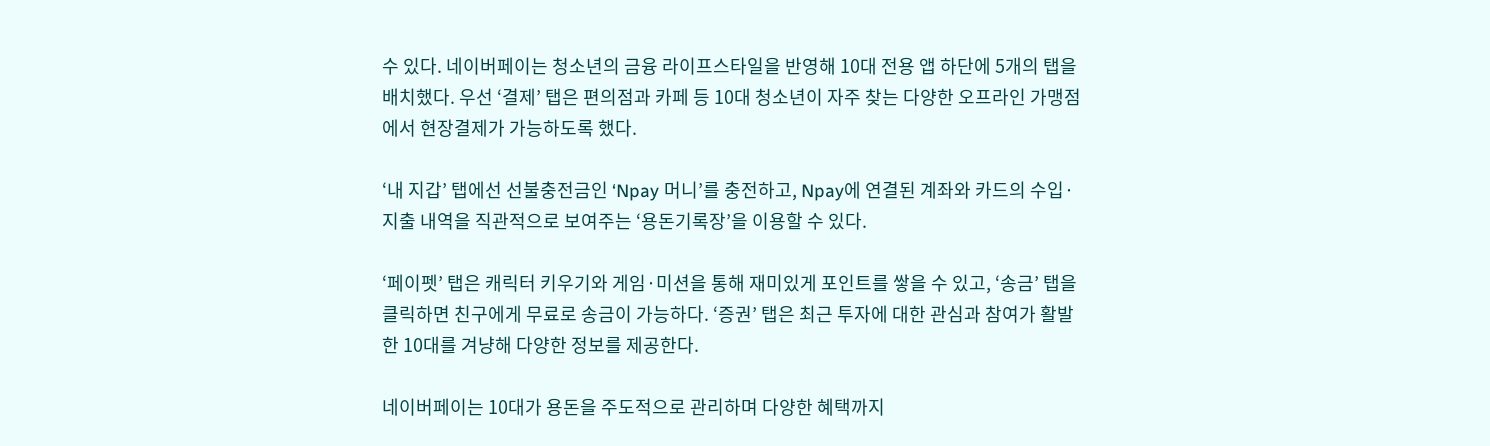수 있다. 네이버페이는 청소년의 금융 라이프스타일을 반영해 10대 전용 앱 하단에 5개의 탭을 배치했다. 우선 ‘결제’ 탭은 편의점과 카페 등 10대 청소년이 자주 찾는 다양한 오프라인 가맹점에서 현장결제가 가능하도록 했다.

‘내 지갑’ 탭에선 선불충전금인 ‘Npay 머니’를 충전하고, Npay에 연결된 계좌와 카드의 수입·지출 내역을 직관적으로 보여주는 ‘용돈기록장’을 이용할 수 있다.

‘페이펫’ 탭은 캐릭터 키우기와 게임·미션을 통해 재미있게 포인트를 쌓을 수 있고, ‘송금’ 탭을 클릭하면 친구에게 무료로 송금이 가능하다. ‘증권’ 탭은 최근 투자에 대한 관심과 참여가 활발한 10대를 겨냥해 다양한 정보를 제공한다.

네이버페이는 10대가 용돈을 주도적으로 관리하며 다양한 혜택까지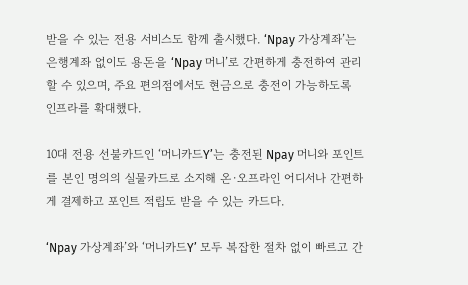받을 수 있는 전용 서비스도 함께 출시했다. ‘Npay 가상계좌’는 은행계좌 없이도 용돈을 ‘Npay 머니’로 간편하게 충전하여 관리할 수 있으며, 주요 편의점에서도 현금으로 충전이 가능하도록 인프라를 확대했다.

10대 전용 선불카드인 ‘머니카드Y’는 충전된 Npay 머니와 포인트를 본인 명의의 실물카드로 소지해 온·오프라인 어디서나 간편하게 결제하고 포인트 적립도 받을 수 있는 카드다.

‘Npay 가상계좌’와 ‘머니카드Y’ 모두 복잡한 절차 없이 빠르고 간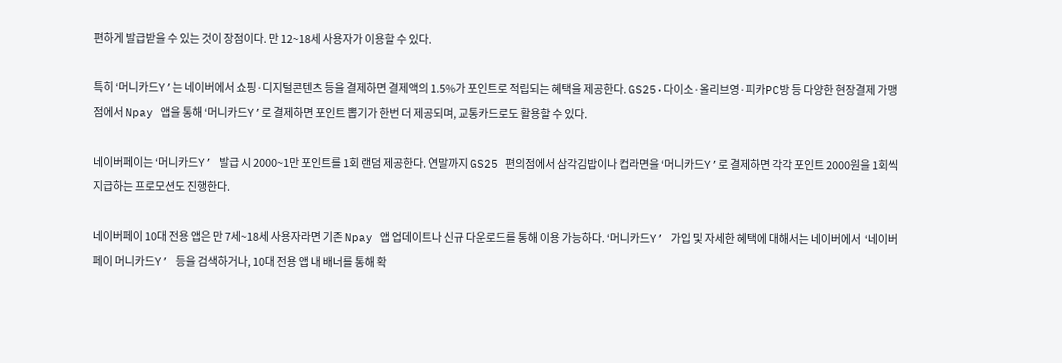편하게 발급받을 수 있는 것이 장점이다. 만 12~18세 사용자가 이용할 수 있다.

특히 ‘머니카드Y’는 네이버에서 쇼핑·디지털콘텐츠 등을 결제하면 결제액의 1.5%가 포인트로 적립되는 혜택을 제공한다. GS25·다이소·올리브영·피카PC방 등 다양한 현장결제 가맹점에서 Npay 앱을 통해 ‘머니카드Y’로 결제하면 포인트 뽑기가 한번 더 제공되며, 교통카드로도 활용할 수 있다.

네이버페이는 ‘머니카드Y’ 발급 시 2000~1만 포인트를 1회 랜덤 제공한다. 연말까지 GS25 편의점에서 삼각김밥이나 컵라면을 ‘머니카드Y’로 결제하면 각각 포인트 2000원을 1회씩 지급하는 프로모션도 진행한다.

네이버페이 10대 전용 앱은 만 7세~18세 사용자라면 기존 Npay 앱 업데이트나 신규 다운로드를 통해 이용 가능하다. ‘머니카드Y’ 가입 및 자세한 혜택에 대해서는 네이버에서  ‘네이버페이 머니카드Y’ 등을 검색하거나, 10대 전용 앱 내 배너를 통해 확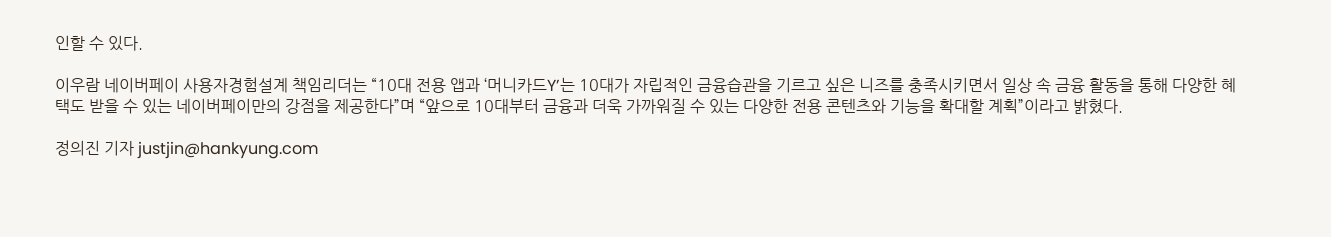인할 수 있다.

이우람 네이버페이 사용자경험설계 책임리더는 “10대 전용 앱과 ‘머니카드Y’는 10대가 자립적인 금융습관을 기르고 싶은 니즈를 충족시키면서 일상 속 금융 활동을 통해 다양한 혜택도 받을 수 있는 네이버페이만의 강점을 제공한다”며 “앞으로 10대부터 금융과 더욱 가까워질 수 있는 다양한 전용 콘텐츠와 기능을 확대할 계획”이라고 밝혔다.

정의진 기자 justjin@hankyung.com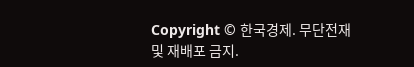Copyright © 한국경제. 무단전재 및 재배포 금지.